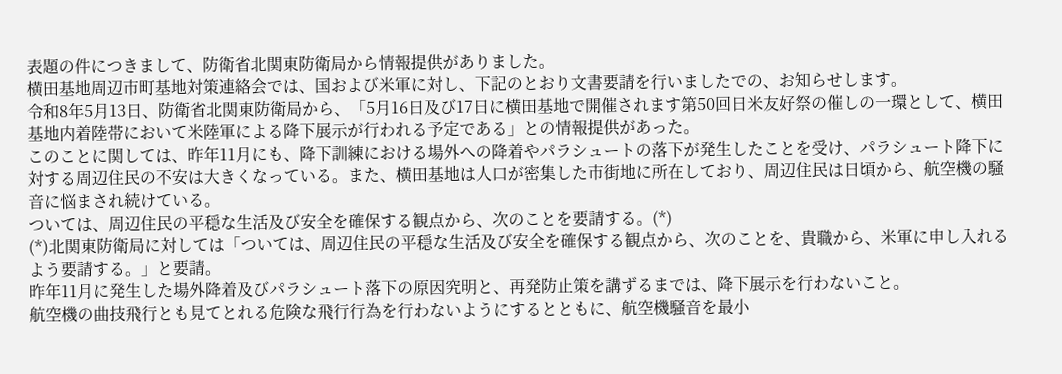表題の件につきまして、防衛省北関東防衛局から情報提供がありました。
横田基地周辺市町基地対策連絡会では、国および米軍に対し、下記のとおり文書要請を行いましたでの、お知らせします。
令和8年5月13日、防衛省北関東防衛局から、「5月16日及び17日に横田基地で開催されます第50回日米友好祭の催しの一環として、横田基地内着陸帯において米陸軍による降下展示が行われる予定である」との情報提供があった。
このことに関しては、昨年11月にも、降下訓練における場外への降着やパラシュートの落下が発生したことを受け、パラシュート降下に対する周辺住民の不安は大きくなっている。また、横田基地は人口が密集した市街地に所在しており、周辺住民は日頃から、航空機の騒音に悩まされ続けている。
ついては、周辺住民の平穏な生活及び安全を確保する観点から、次のことを要請する。(*)
(*)北関東防衛局に対しては「ついては、周辺住民の平穏な生活及び安全を確保する観点から、次のことを、貴職から、米軍に申し入れるよう要請する。」と要請。
昨年11月に発生した場外降着及びパラシュート落下の原因究明と、再発防止策を講ずるまでは、降下展示を行わないこと。
航空機の曲技飛行とも見てとれる危険な飛行行為を行わないようにするとともに、航空機騒音を最小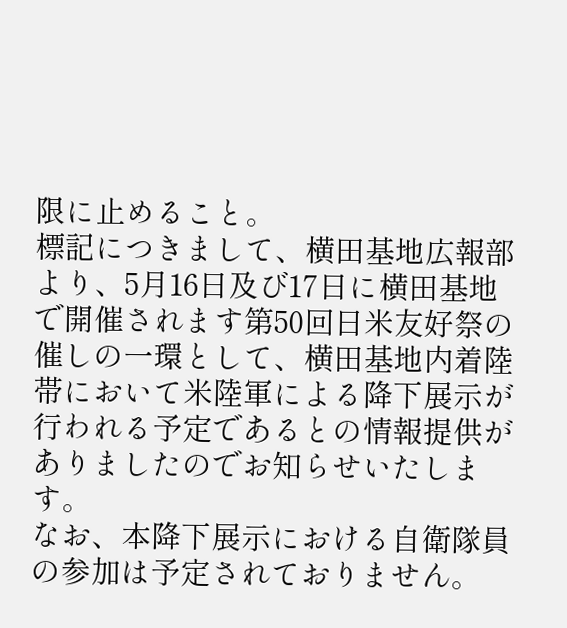限に止めること。
標記につきまして、横田基地広報部より、5月16日及び17日に横田基地で開催されます第50回日米友好祭の催しの一環として、横田基地内着陸帯において米陸軍による降下展示が行われる予定であるとの情報提供がありましたのでお知らせいたします。
なお、本降下展示における自衛隊員の参加は予定されておりません。